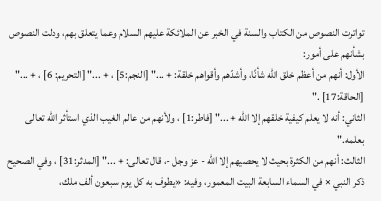تواترت النصوص من الكتاب والسنة في الخبر عن الملائكة عليهم السلام وعما يتعلق بهم، ودلت النصوص بشأنهم على أمور:
الأول: أنهم من أعظم خلق الله شأنًا، وأشدّهم وأقواهم خلقة: + ..." [النجم:5] ، + ..." [التحريم: 6] ، + ..." [الحاقة:17] ."
الثاني: أنه لا يعلم كيفية خلقهم إلا الله + ..." [فاطر:1] ، ولأنهم من عالم الغيب الذي استأثر الله تعالى بعلمه."
الثالث: أنهم من الكثرة بحيث لا يحصيهم إلا الله - عز وجل -، قال تعالى: + ..." [المدثر:31] ، وفي الصحيح ذكر النبي × في السماء السابعة البيت المعمور، وفيه: «يطوف به كل يوم سبعون ألف ملك،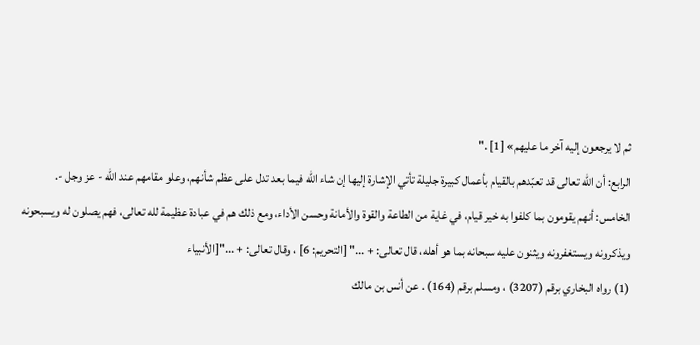ثم لا يرجعون إليه آخر ما عليهم» [1] ."
الرابع: أن الله تعالى قد تعبّدهم بالقيام بأعمال كبيرة جليلة تأتي الإشارة إليها إن شاء الله فيما بعد تدل على عظم شأنهم، وعلو مقامهم عند الله - عز وجل -.
الخامس: أنهم يقومون بما كلفوا به خير قيام، في غاية من الطاعة والقوة والأمانة وحسن الأداء، ومع ذلك هم في عبادة عظيمة لله تعالى، فهم يصلون له ويسبحونه ويذكرونه ويستغفرونه ويثنون عليه سبحانه بما هو أهله، قال تعالى: + ..." [التحريم: 6] ، وقال تعالى: + ..."[الأنبياء
(1) رواه البخاري برقم (3207) ، ومسلم برقم (164) . عن أنس بن مالك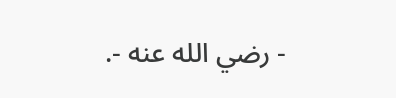- رضي الله عنه -.